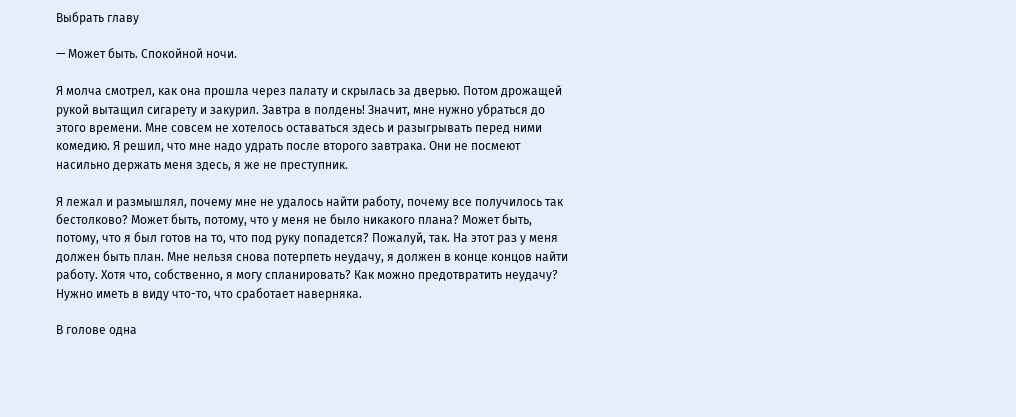Выбрать главу

— Может быть. Спокойной ночи.

Я молча смотрел, как она прошла через палату и скрылась за дверью. Потом дрожащей рукой вытащил сигарету и закурил. Завтра в полдень! Значит, мне нужно убраться до этого времени. Мне совсем не хотелось оставаться здесь и разыгрывать перед ними комедию. Я решил, что мне надо удрать после второго завтрака. Они не посмеют насильно держать меня здесь, я же не преступник.

Я лежал и размышлял, почему мне не удалось найти работу, почему все получилось так бестолково? Может быть, потому, что у меня не было никакого плана? Может быть, потому, что я был готов на то, что под руку попадется? Пожалуй, так. На этот раз у меня должен быть план. Мне нельзя снова потерпеть неудачу, я должен в конце концов найти работу. Хотя что, собственно, я могу спланировать? Как можно предотвратить неудачу? Нужно иметь в виду что-то, что сработает наверняка.

В голове одна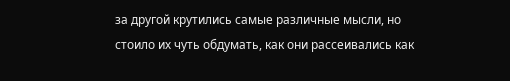за другой крутились самые различные мысли, но стоило их чуть обдумать, как они рассеивались как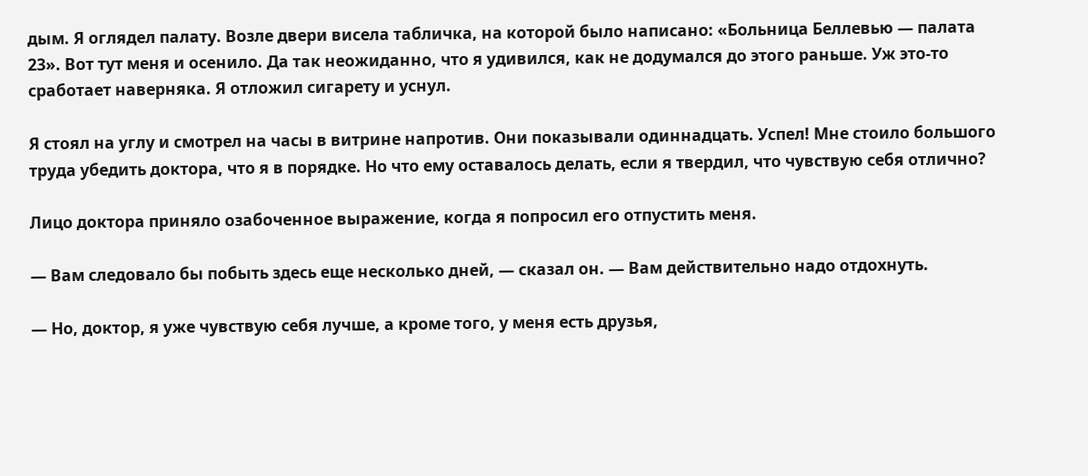дым. Я оглядел палату. Возле двери висела табличка, на которой было написано: «Больница Беллевью — палата 23». Вот тут меня и осенило. Да так неожиданно, что я удивился, как не додумался до этого раньше. Уж это-то сработает наверняка. Я отложил сигарету и уснул.

Я стоял на углу и смотрел на часы в витрине напротив. Они показывали одиннадцать. Успел! Мне стоило большого труда убедить доктора, что я в порядке. Но что ему оставалось делать, если я твердил, что чувствую себя отлично?

Лицо доктора приняло озабоченное выражение, когда я попросил его отпустить меня.

— Вам следовало бы побыть здесь еще несколько дней, — сказал он. — Вам действительно надо отдохнуть.

— Но, доктор, я уже чувствую себя лучше, а кроме того, у меня есть друзья,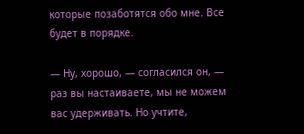которые позаботятся обо мне. Все будет в порядке.

— Ну, хорошо, — согласился он, — раз вы настаиваете, мы не можем вас удерживать. Но учтите,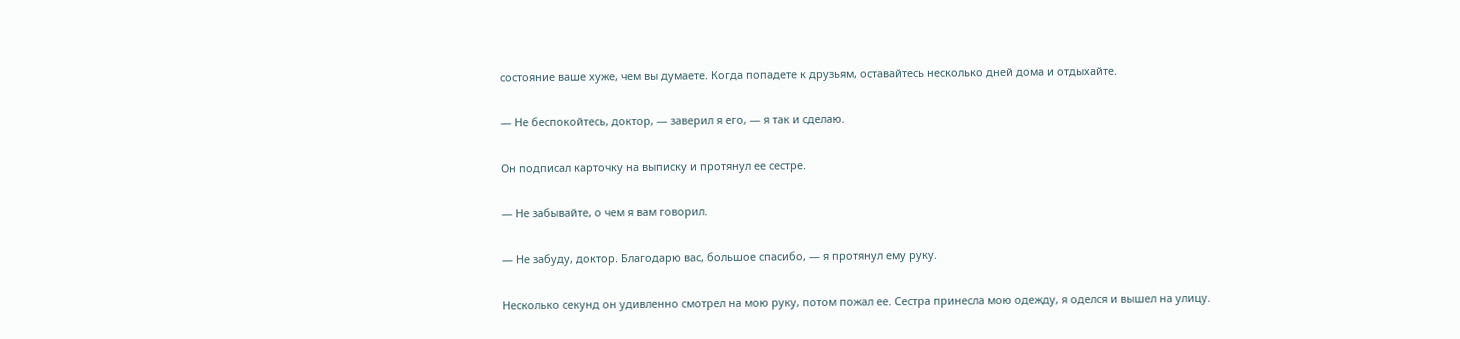состояние ваше хуже, чем вы думаете. Когда попадете к друзьям, оставайтесь несколько дней дома и отдыхайте.

— Не беспокойтесь, доктор, — заверил я его, — я так и сделаю.

Он подписал карточку на выписку и протянул ее сестре.

— Не забывайте, о чем я вам говорил.

— Не забуду, доктор. Благодарю вас, большое спасибо, — я протянул ему руку.

Несколько секунд он удивленно смотрел на мою руку, потом пожал ее. Сестра принесла мою одежду, я оделся и вышел на улицу.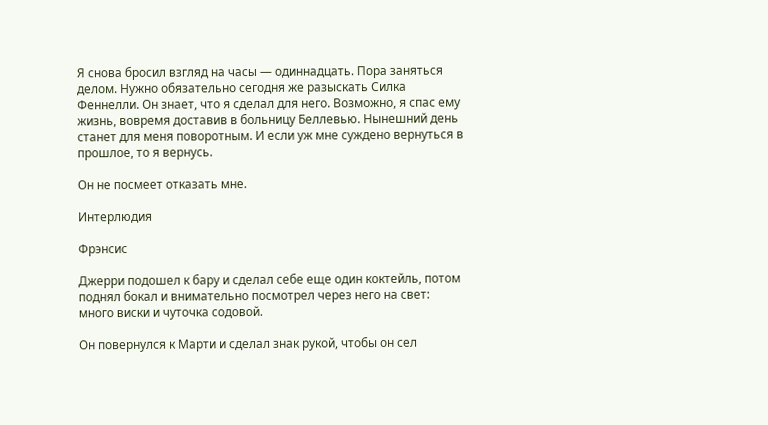Я снова бросил взгляд на часы — одиннадцать. Пора заняться делом. Нужно обязательно сегодня же разыскать Силка Феннелли. Он знает, что я сделал для него. Возможно, я спас ему жизнь, вовремя доставив в больницу Беллевью. Нынешний день станет для меня поворотным. И если уж мне суждено вернуться в прошлое, то я вернусь.

Он не посмеет отказать мне.

Интерлюдия

Фрэнсис

Джерри подошел к бару и сделал себе еще один коктейль, потом поднял бокал и внимательно посмотрел через него на свет: много виски и чуточка содовой.

Он повернулся к Марти и сделал знак рукой, чтобы он сел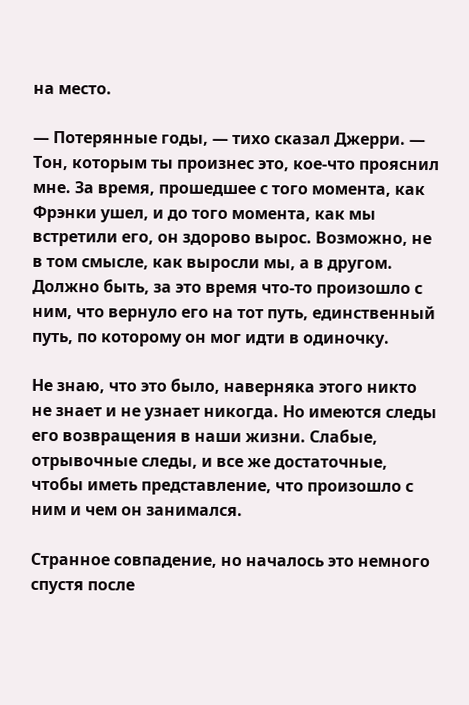на место.

— Потерянные годы, — тихо сказал Джерри. — Тон, которым ты произнес это, кое-что прояснил мне. За время, прошедшее с того момента, как Фрэнки ушел, и до того момента, как мы встретили его, он здорово вырос. Возможно, не в том смысле, как выросли мы, а в другом. Должно быть, за это время что-то произошло с ним, что вернуло его на тот путь, единственный путь, по которому он мог идти в одиночку.

Не знаю, что это было, наверняка этого никто не знает и не узнает никогда. Но имеются следы его возвращения в наши жизни. Слабые, отрывочные следы, и все же достаточные, чтобы иметь представление, что произошло с ним и чем он занимался.

Странное совпадение, но началось это немного спустя после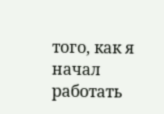того, как я начал работать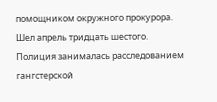помощником окружного прокурора. Шел апрель тридцать шестого. Полиция занималась расследованием гангстерской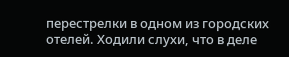перестрелки в одном из городских отелей. Ходили слухи, что в деле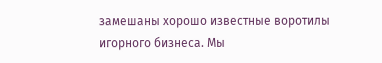замешаны хорошо известные воротилы игорного бизнеса. Мы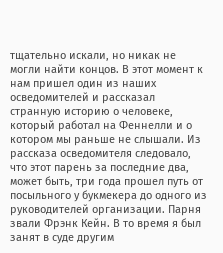тщательно искали, но никак не могли найти концов. В этот момент к нам пришел один из наших осведомителей и рассказал странную историю о человеке, который работал на Феннелли и о котором мы раньше не слышали. Из рассказа осведомителя следовало, что этот парень за последние два, может быть, три года прошел путь от посыльного у букмекера до одного из руководителей организации. Парня звали Фрэнк Кейн. В то время я был занят в суде другим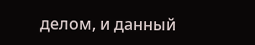делом, и данный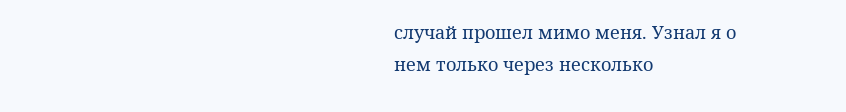случай прошел мимо меня. Узнал я о нем только через несколько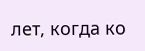лет, когда ко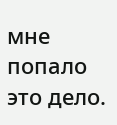мне попало это дело.